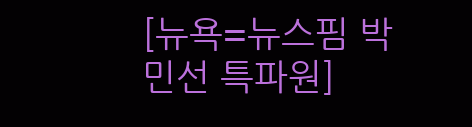[뉴욕=뉴스핌 박민선 특파원]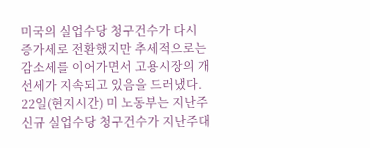미국의 실업수당 청구건수가 다시 증가세로 전환했지만 추세적으로는 감소세를 이어가면서 고용시장의 개선세가 지속되고 있음을 드러냈다.
22일(현지시간) 미 노동부는 지난주 신규 실업수당 청구건수가 지난주대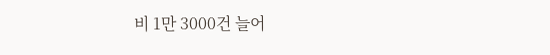비 1만 3000건 늘어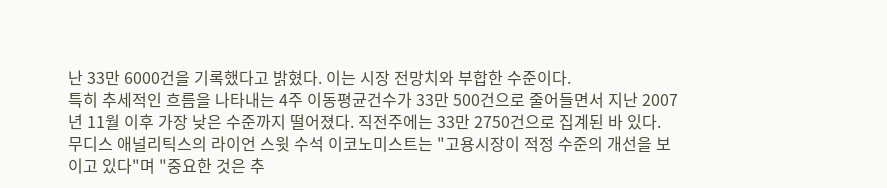난 33만 6000건을 기록했다고 밝혔다. 이는 시장 전망치와 부합한 수준이다.
특히 추세적인 흐름을 나타내는 4주 이동평균건수가 33만 500건으로 줄어들면서 지난 2007년 11월 이후 가장 낮은 수준까지 떨어졌다. 직전주에는 33만 2750건으로 집계된 바 있다.
무디스 애널리틱스의 라이언 스윗 수석 이코노미스트는 "고용시장이 적정 수준의 개선을 보이고 있다"며 "중요한 것은 추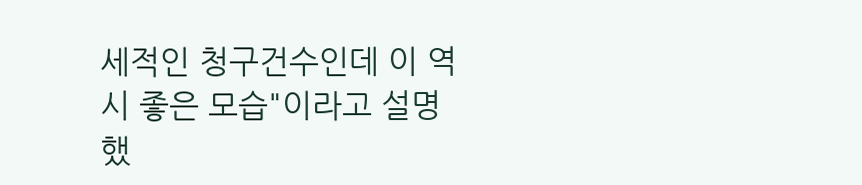세적인 청구건수인데 이 역시 좋은 모습"이라고 설명했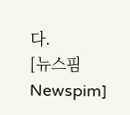다.
[뉴스핌 Newspim]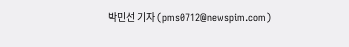박민선 기자 (pms0712@newspim.com)